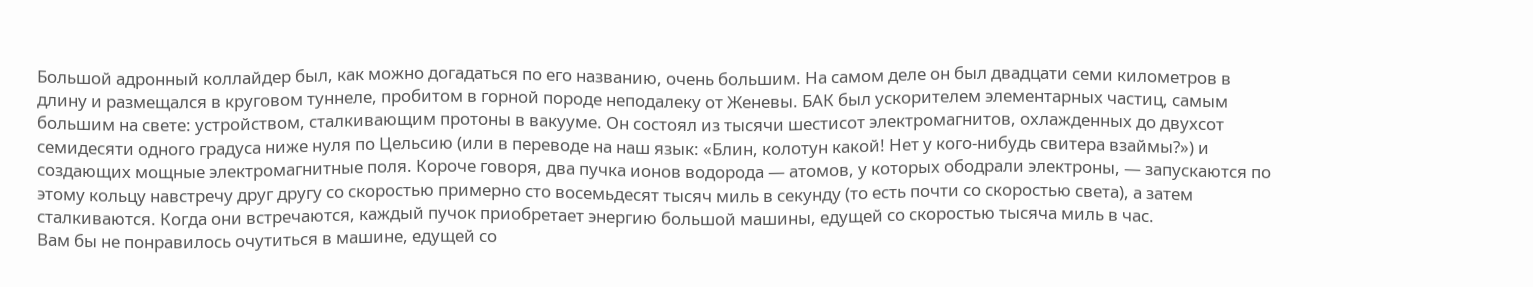Большой адронный коллайдер был, как можно догадаться по его названию, очень большим. На самом деле он был двадцати семи километров в длину и размещался в круговом туннеле, пробитом в горной породе неподалеку от Женевы. БАК был ускорителем элементарных частиц, самым большим на свете: устройством, сталкивающим протоны в вакууме. Он состоял из тысячи шестисот электромагнитов, охлажденных до двухсот семидесяти одного градуса ниже нуля по Цельсию (или в переводе на наш язык: «Блин, колотун какой! Нет у кого-нибудь свитера взаймы?») и создающих мощные электромагнитные поля. Короче говоря, два пучка ионов водорода — атомов, у которых ободрали электроны, — запускаются по этому кольцу навстречу друг другу со скоростью примерно сто восемьдесят тысяч миль в секунду (то есть почти со скоростью света), а затем сталкиваются. Когда они встречаются, каждый пучок приобретает энергию большой машины, едущей со скоростью тысяча миль в час.
Вам бы не понравилось очутиться в машине, едущей со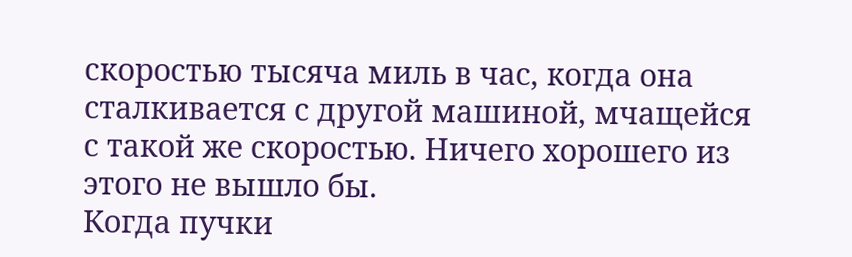скоростью тысяча миль в час, когда она сталкивается с другой машиной, мчащейся с такой же скоростью. Ничего хорошего из этого не вышло бы.
Когда пучки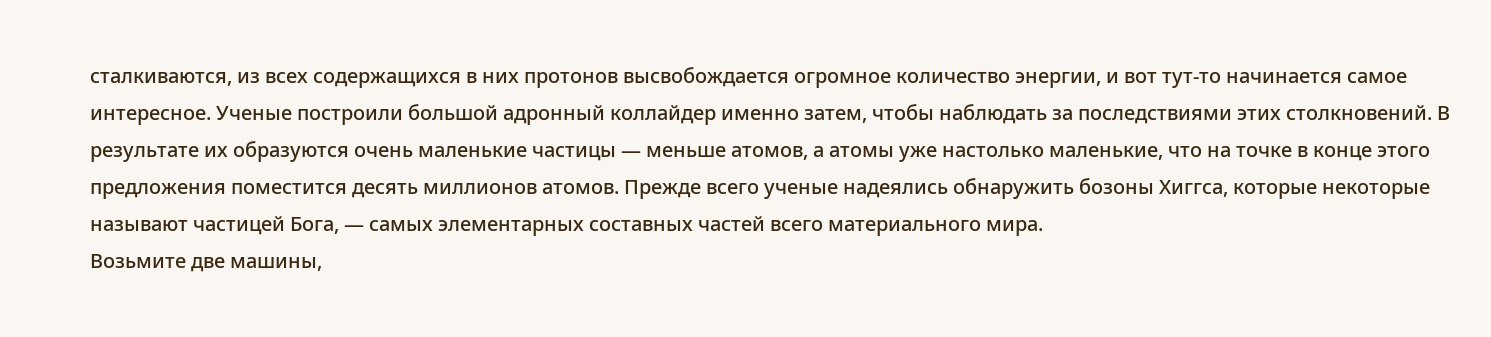сталкиваются, из всех содержащихся в них протонов высвобождается огромное количество энергии, и вот тут-то начинается самое интересное. Ученые построили большой адронный коллайдер именно затем, чтобы наблюдать за последствиями этих столкновений. В результате их образуются очень маленькие частицы — меньше атомов, а атомы уже настолько маленькие, что на точке в конце этого предложения поместится десять миллионов атомов. Прежде всего ученые надеялись обнаружить бозоны Хиггса, которые некоторые называют частицей Бога, — самых элементарных составных частей всего материального мира.
Возьмите две машины,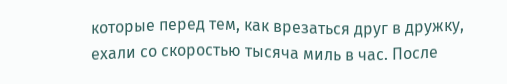которые перед тем, как врезаться друг в дружку, ехали со скоростью тысяча миль в час. После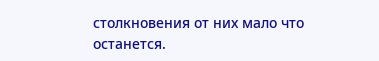столкновения от них мало что останется.